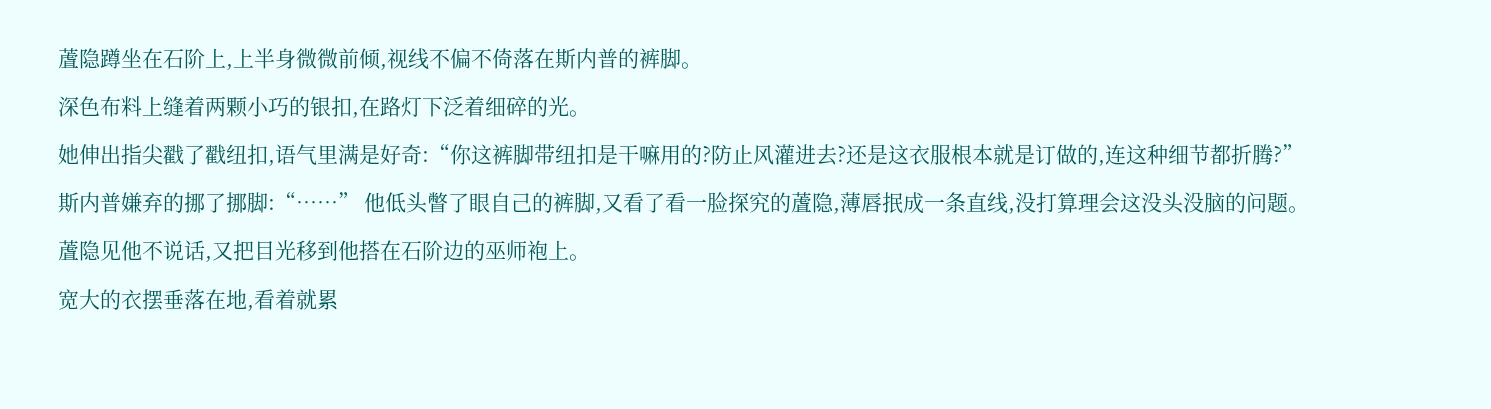蔖隐蹲坐在石阶上,上半身微微前倾,视线不偏不倚落在斯内普的裤脚。

深色布料上缝着两颗小巧的银扣,在路灯下泛着细碎的光。

她伸出指尖戳了戳纽扣,语气里满是好奇:“你这裤脚带纽扣是干嘛用的?防止风灌进去?还是这衣服根本就是订做的,连这种细节都折腾?”

斯内普嫌弃的挪了挪脚:“……” 他低头瞥了眼自己的裤脚,又看了看一脸探究的蔖隐,薄唇抿成一条直线,没打算理会这没头没脑的问题。

蔖隐见他不说话,又把目光移到他搭在石阶边的巫师袍上。

宽大的衣摆垂落在地,看着就累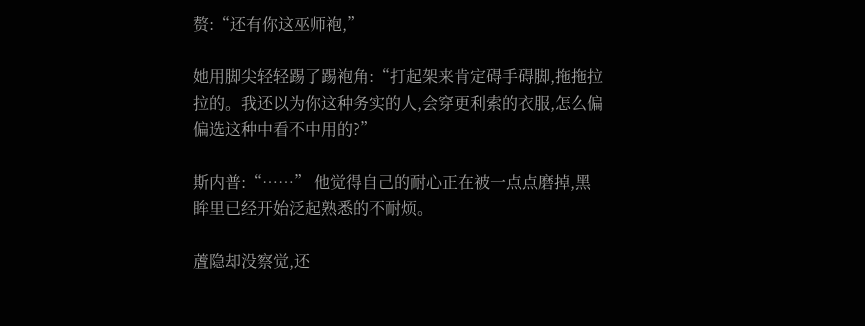赘:“还有你这巫师袍,”

她用脚尖轻轻踢了踢袍角:“打起架来肯定碍手碍脚,拖拖拉拉的。我还以为你这种务实的人,会穿更利索的衣服,怎么偏偏选这种中看不中用的?”

斯内普:“……” 他觉得自己的耐心正在被一点点磨掉,黑眸里已经开始泛起熟悉的不耐烦。

蔖隐却没察觉,还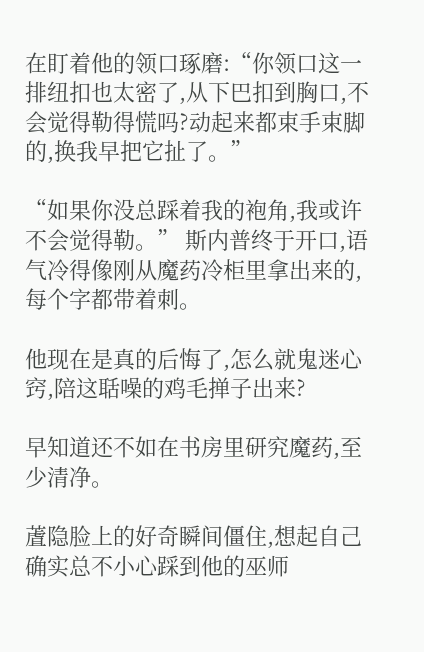在盯着他的领口琢磨:“你领口这一排纽扣也太密了,从下巴扣到胸口,不会觉得勒得慌吗?动起来都束手束脚的,换我早把它扯了。”

“如果你没总踩着我的袍角,我或许不会觉得勒。” 斯内普终于开口,语气冷得像刚从魔药冷柜里拿出来的,每个字都带着刺。

他现在是真的后悔了,怎么就鬼迷心窍,陪这聒噪的鸡毛掸子出来?

早知道还不如在书房里研究魔药,至少清净。

蔖隐脸上的好奇瞬间僵住,想起自己确实总不小心踩到他的巫师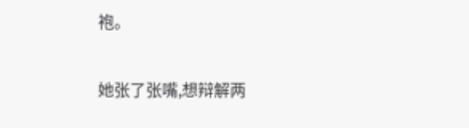袍。

她张了张嘴,想辩解两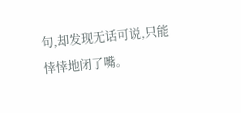句,却发现无话可说,只能悻悻地闭了嘴。